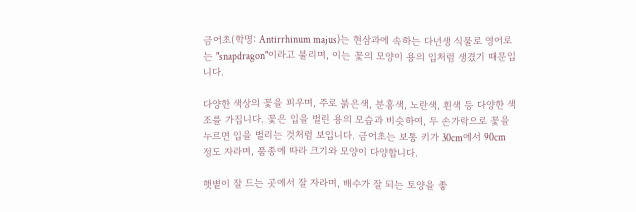금어초(학명: Antirrhinum majus)는 현삼과에 속하는 다년생 식물로 영어로는 "snapdragon"이라고 불리며, 이는 꽃의 모양이 용의 입처럼 생겼기 때문입니다.

다양한 색상의 꽃을 피우며, 주로 붉은색, 분홍색, 노란색, 흰색 등 다양한 색조를 가집니다. 꽃은 입을 벌린 용의 모습과 비슷하여, 두 손가락으로 꽃을 누르면 입을 벌리는 것처럼 보입니다. 금어초는 보통 키가 30cm에서 90cm 정도 자라며, 품종에 따라 크기와 모양이 다양합니다.

햇볕이 잘 드는 곳에서 잘 자라며, 배수가 잘 되는 토양을 좋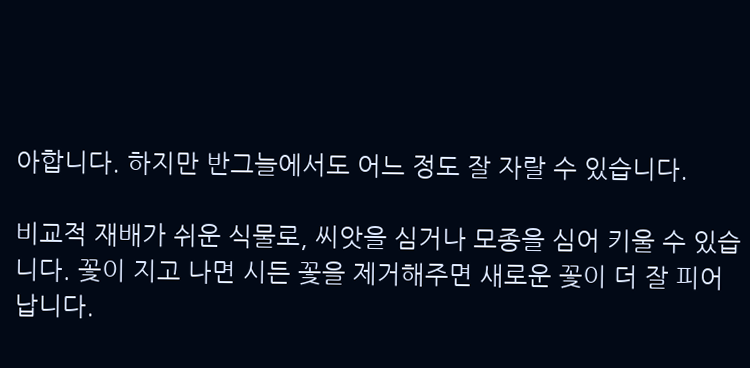아합니다. 하지만 반그늘에서도 어느 정도 잘 자랄 수 있습니다.

비교적 재배가 쉬운 식물로, 씨앗을 심거나 모종을 심어 키울 수 있습니다. 꽃이 지고 나면 시든 꽃을 제거해주면 새로운 꽃이 더 잘 피어납니다.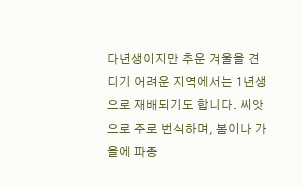다년생이지만 추운 겨울을 견디기 어려운 지역에서는 1년생으로 재배되기도 합니다. 씨앗으로 주로 번식하며, 봄이나 가을에 파종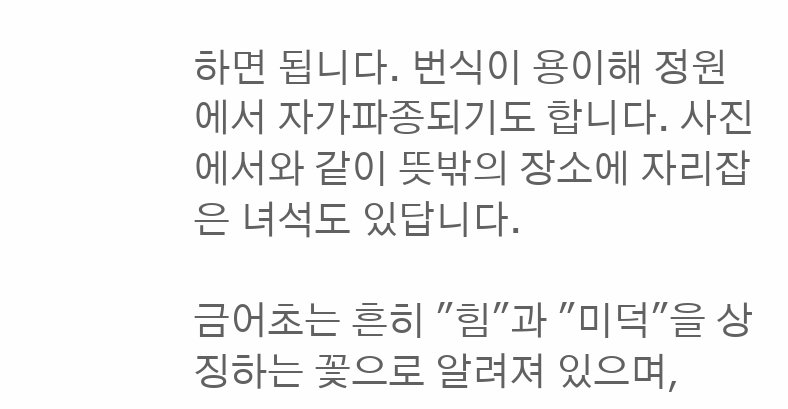하면 됩니다. 번식이 용이해 정원에서 자가파종되기도 합니다. 사진에서와 같이 뜻밖의 장소에 자리잡은 녀석도 있답니다.

금어초는 흔히 "힘"과 "미덕"을 상징하는 꽃으로 알려져 있으며,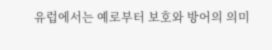유럽에서는 예로부터 보호와 방어의 의미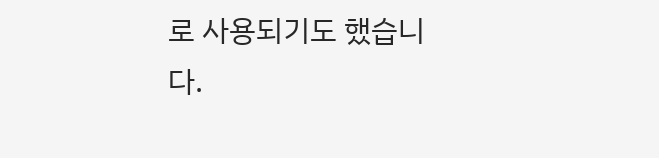로 사용되기도 했습니다.